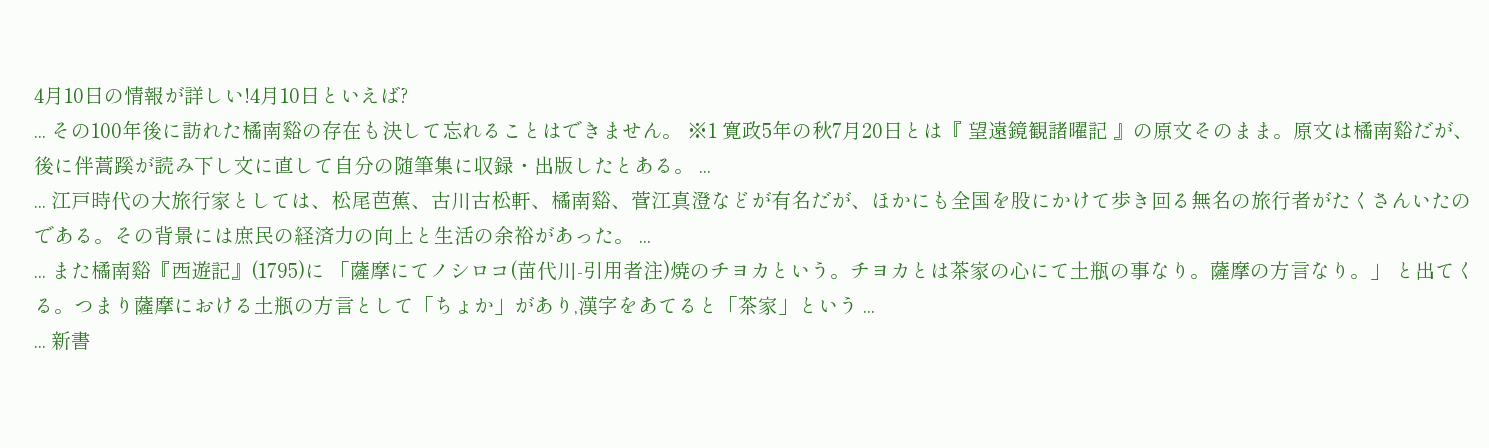4月10日の情報が詳しい!4月10日といえば?
... その100年後に訪れた橘南谿の存在も決して忘れることはできません。 ※1 寛政5年の秋7月20日とは『 望遠鏡観諸曜記 』の原文そのまま。原文は橘南谿だが、後に伴蒿蹊が読み下し文に直して自分の随筆集に収録・出版したとある。 ...
... 江戸時代の大旅行家としては、松尾芭蕉、古川古松軒、橘南谿、菅江真澄などが有名だが、ほかにも全国を股にかけて歩き回る無名の旅行者がたくさんいたのである。その背景には庶民の経済力の向上と生活の余裕があった。 ...
... また橘南谿『西遊記』(1795)に 「薩摩にてノシロコ(苗代川-引用者注)焼のチヨカという。チヨカとは茶家の心にて土瓶の事なり。薩摩の方言なり。」 と出てくる。つまり薩摩における土瓶の方言として「ちょか」があり,漢字をあてると「茶家」という ...
... 新書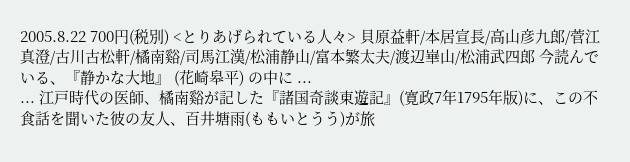2005.8.22 700円(税別) <とりあげられている人々> 貝原益軒/本居宣長/高山彦九郎/菅江真澄/古川古松軒/橘南谿/司馬江漢/松浦静山/富本繁太夫/渡辺崋山/松浦武四郎 今読んでいる、『静かな大地』 (花崎皋平) の中に ...
... 江戸時代の医師、橘南谿が記した『諸国奇談東遊記』(寛政7年1795年版)に、この不食話を聞いた彼の友人、百井塘雨(ももいとうう)が旅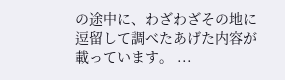の途中に、わざわざその地に逗留して調べたあげた内容が載っています。 ...